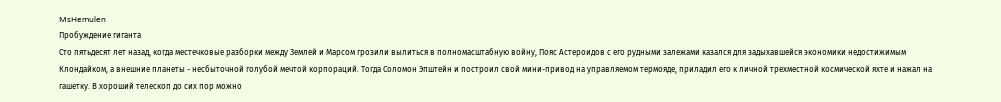MsHemulen
Пробуждение гиганта
Сто пятьдесят лет назад, когда местечковые разборки между Землей и Марсом грозили вылиться в полномасштабную войну, Пояс Астероидов с его рудными залежами казался для задыхавшейся экономики недостижимым Клондайком, а внешние планеты - несбыточной голубой мечтой корпораций. Тогда Соломон Эпштейн и построил свой мини-привод на управляемом термояде, приладил его к личной трехместной космической яхте и нажал на гашетку. В хороший телескоп до сих пор можно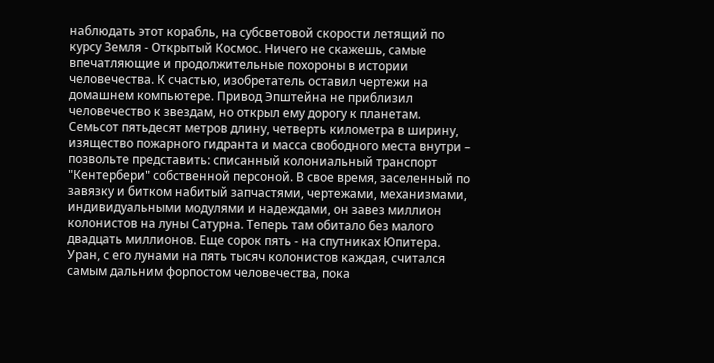наблюдать этот корабль, на субсветовой скорости летящий по курсу Земля - Открытый Космос. Ничего не скажешь, самые впечатляющие и продолжительные похороны в истории человечества. К счастью, изобретатель оставил чертежи на домашнем компьютере. Привод Эпштейна не приблизил человечество к звездам, но открыл ему дорогу к планетам.
Семьсот пятьдесят метров длину, четверть километра в ширину, изящество пожарного гидранта и масса свободного места внутри – позвольте представить: списанный колониальный транспорт "Кентербери" собственной персоной. В свое время, заселенный по завязку и битком набитый запчастями, чертежами, механизмами, индивидуальными модулями и надеждами, он завез миллион колонистов на луны Сатурна. Теперь там обитало без малого двадцать миллионов. Еще сорок пять - на спутниках Юпитера. Уран, с его лунами на пять тысяч колонистов каждая, считался самым дальним форпостом человечества, пока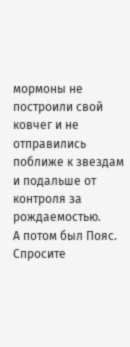мормоны не построили свой ковчег и не отправились поближе к звездам и подальше от контроля за рождаемостью.
А потом был Пояс.
Спросите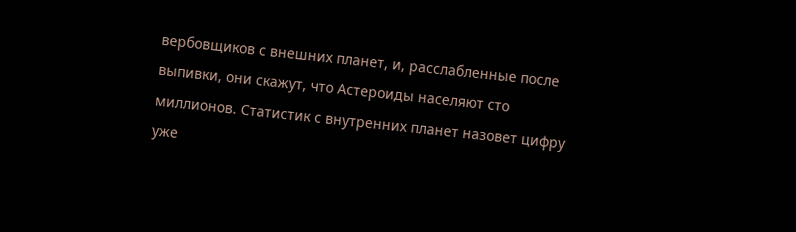вербовщиков с внешних планет, и, расслабленные после выпивки, они скажут, что Астероиды населяют сто миллионов. Статистик с внутренних планет назовет цифру уже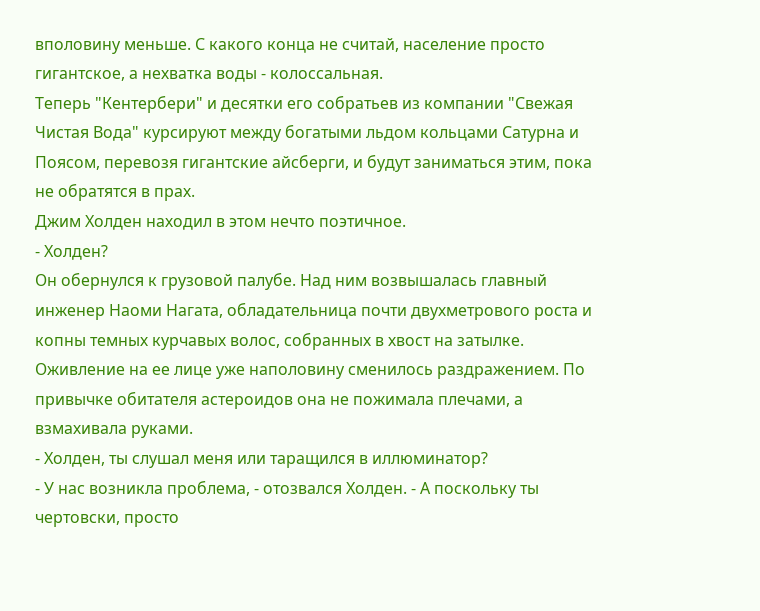вполовину меньше. С какого конца не считай, население просто гигантское, а нехватка воды - колоссальная.
Теперь "Кентербери" и десятки его собратьев из компании "Свежая Чистая Вода" курсируют между богатыми льдом кольцами Сатурна и Поясом, перевозя гигантские айсберги, и будут заниматься этим, пока не обратятся в прах.
Джим Холден находил в этом нечто поэтичное.
- Холден?
Он обернулся к грузовой палубе. Над ним возвышалась главный инженер Наоми Нагата, обладательница почти двухметрового роста и копны темных курчавых волос, собранных в хвост на затылке. Оживление на ее лице уже наполовину сменилось раздражением. По привычке обитателя астероидов она не пожимала плечами, а взмахивала руками.
- Холден, ты слушал меня или таращился в иллюминатор?
- У нас возникла проблема, - отозвался Холден. - А поскольку ты чертовски, просто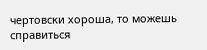чертовски хороша, то можешь справиться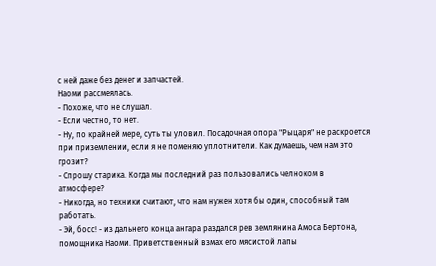с ней даже без денег и запчастей.
Наоми рассмеялась.
- Похоже, что не слушал.
- Если честно, то нет.
- Ну, по крайней мере, суть ты уловил. Посадочная опора "Рыцаря" не раскроется при приземлении, если я не поменяю уплотнители. Как думаешь, чем нам это грозит?
- Спрошу старика. Когда мы последний раз пользовались челноком в атмосфере?
- Никогда, но техники считают, что нам нужен хотя бы один, способный там работать.
- Эй, босс! - из дальнего конца ангара раздался рев землянина Амоса Бертона, помощника Наоми. Приветственный взмах его мясистой лапы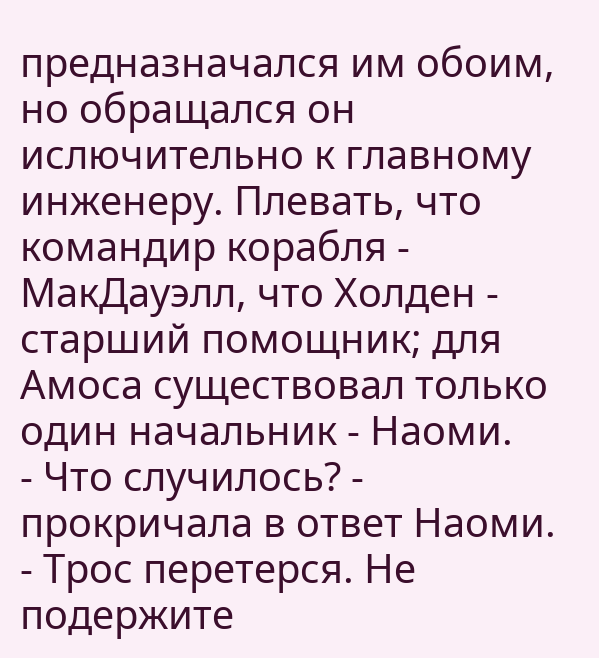предназначался им обоим, но обращался он ислючительно к главному инженеру. Плевать, что командир корабля - МакДауэлл, что Холден - старший помощник; для Амоса существовал только один начальник - Наоми.
- Что случилось? - прокричала в ответ Наоми.
- Трос перетерся. Не подержите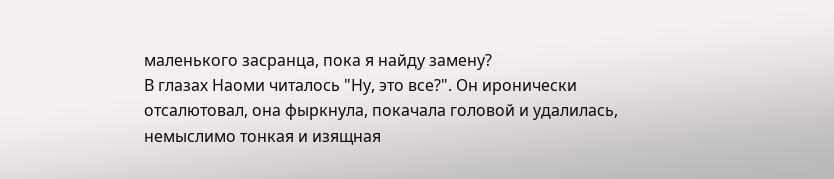маленького засранца, пока я найду замену?
В глазах Наоми читалось "Ну, это все?". Он иронически отсалютовал, она фыркнула, покачала головой и удалилась, немыслимо тонкая и изящная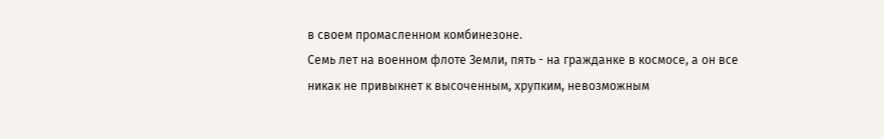в своем промасленном комбинезоне.
Семь лет на военном флоте Земли, пять - на гражданке в космосе, а он все никак не привыкнет к высоченным, хрупким, невозможным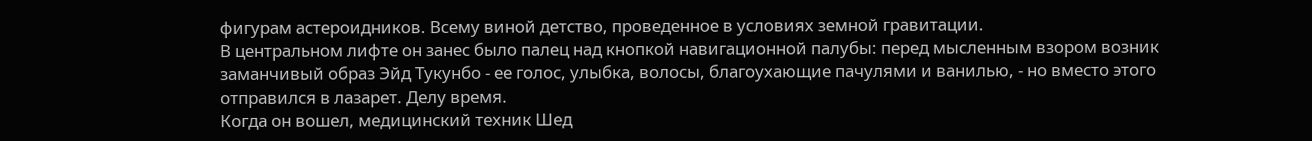фигурам астероидников. Всему виной детство, проведенное в условиях земной гравитации.
В центральном лифте он занес было палец над кнопкой навигационной палубы: перед мысленным взором возник заманчивый образ Эйд Тукунбо - ее голос, улыбка, волосы, благоухающие пачулями и ванилью, - но вместо этого отправился в лазарет. Делу время.
Когда он вошел, медицинский техник Шед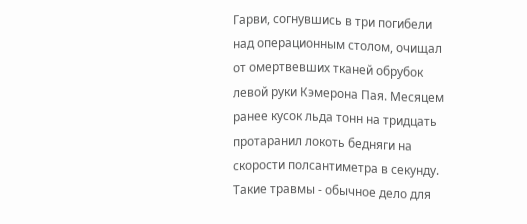Гарви, согнувшись в три погибели над операционным столом, очищал от омертвевших тканей обрубок левой руки Кэмерона Пая. Месяцем ранее кусок льда тонн на тридцать протаранил локоть бедняги на скорости полсантиметра в секунду. Такие травмы - обычное дело для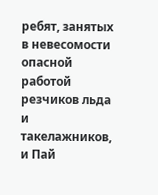ребят, занятых в невесомости опасной работой резчиков льда и такелажников, и Пай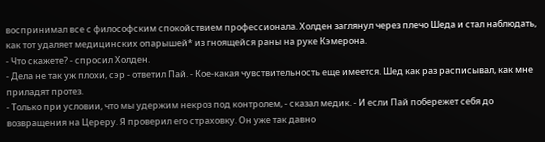воспринимал все с философским спокойствием профессионала. Холден заглянул через плечо Шеда и стал наблюдать, как тот удаляет медицинских опарышей* из гноящейся раны на руке Кэмерона.
- Что скажете? - спросил Холден.
- Дела не так уж плохи, сэр - ответил Пай. - Кое-какая чувствительность еще имеется. Шед как раз расписывал, как мне приладят протез.
- Только при условии, что мы удержим некроз под контролем, - сказал медик. - И если Пай побережет себя до возвращения на Цереру. Я проверил его страховку. Он уже так давно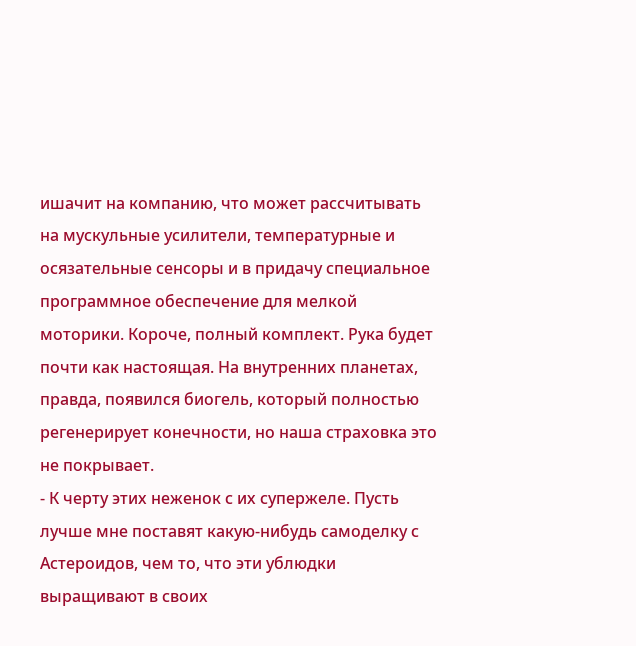ишачит на компанию, что может рассчитывать на мускульные усилители, температурные и осязательные сенсоры и в придачу специальное программное обеспечение для мелкой моторики. Короче, полный комплект. Рука будет почти как настоящая. На внутренних планетах, правда, появился биогель, который полностью регенерирует конечности, но наша страховка это не покрывает.
- К черту этих неженок с их супержеле. Пусть лучше мне поставят какую-нибудь самоделку с Астероидов, чем то, что эти ублюдки выращивают в своих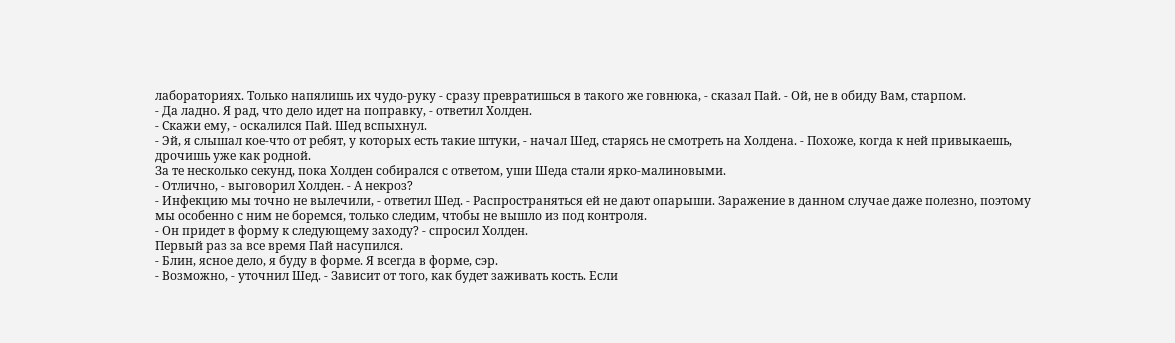лабораториях. Только напялишь их чудо-руку - сразу превратишься в такого же говнюка, - сказал Пай. - Ой, не в обиду Вам, старпом.
- Да ладно. Я рад, что дело идет на поправку, - ответил Холден.
- Скажи ему, - оскалился Пай. Шед вспыхнул.
- Эй, я слышал кое-что от ребят, у которых есть такие штуки, - начал Шед, старясь не смотреть на Холдена. - Похоже, когда к ней привыкаешь, дрочишь уже как родной.
За те несколько секунд, пока Холден собирался с ответом, уши Шеда стали ярко-малиновыми.
- Отлично, - выговорил Холден. - А некроз?
- Инфекцию мы точно не вылечили, - ответил Шед. - Распространяться ей не дают опарыши. Заражение в данном случае даже полезно, поэтому мы особенно с ним не боремся, только следим, чтобы не вышло из под контроля.
- Он придет в форму к следующему заходу? - спросил Холден.
Первый раз за все время Пай насупился.
- Блин, ясное дело, я буду в форме. Я всегда в форме, сэр.
- Возможно, - уточнил Шед. - Зависит от того, как будет заживать кость. Если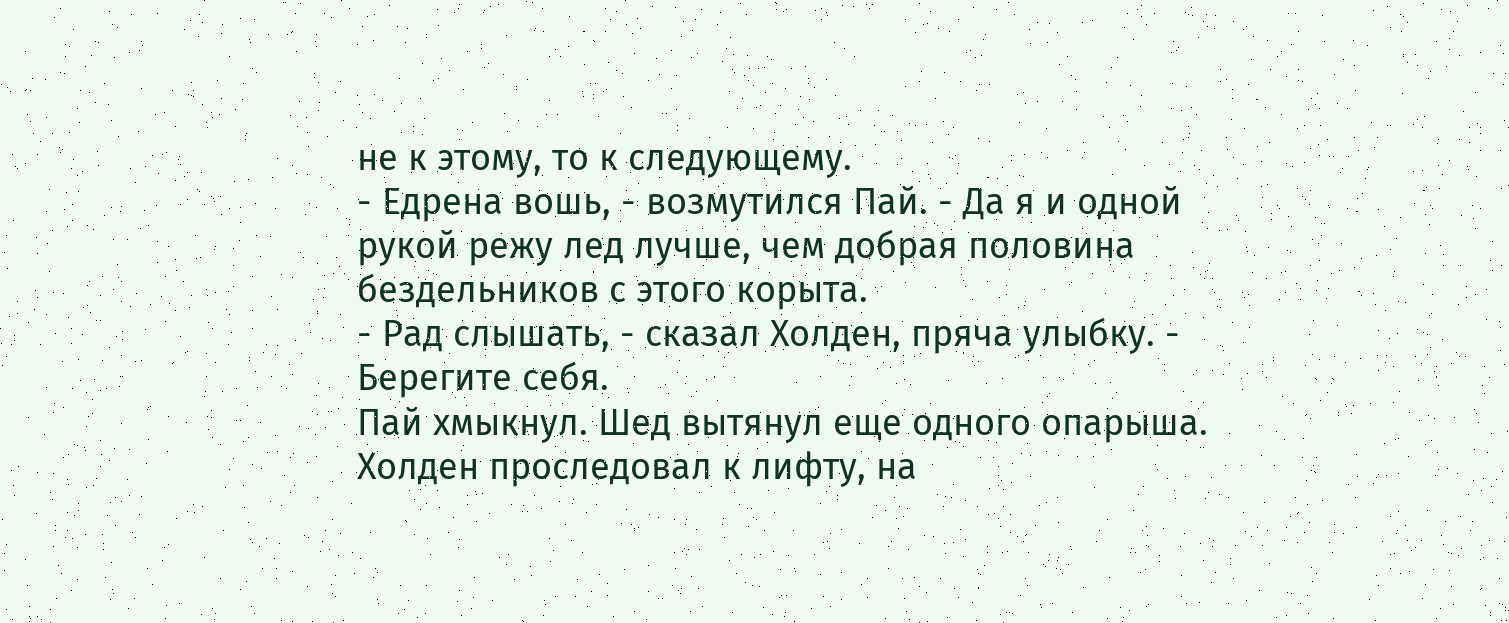не к этому, то к следующему.
- Едрена вошь, - возмутился Пай. - Да я и одной рукой режу лед лучше, чем добрая половина бездельников с этого корыта.
- Рад слышать, - сказал Холден, пряча улыбку. - Берегите себя.
Пай хмыкнул. Шед вытянул еще одного опарыша. Холден проследовал к лифту, на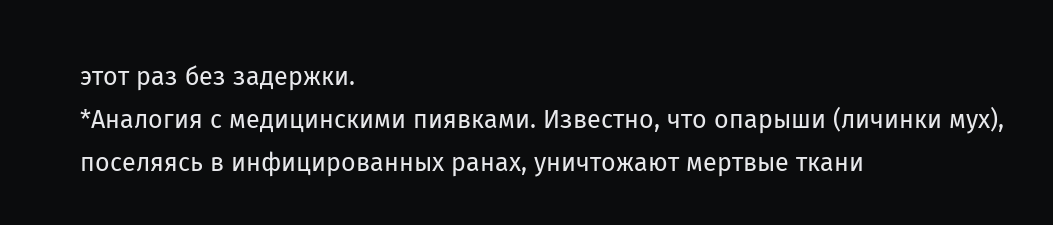этот раз без задержки.
*Аналогия с медицинскими пиявками. Известно, что опарыши (личинки мух), поселяясь в инфицированных ранах, уничтожают мертвые ткани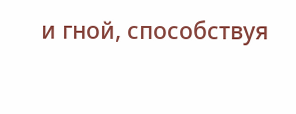и гной, способствуя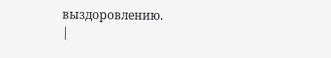выздоровлению.
|